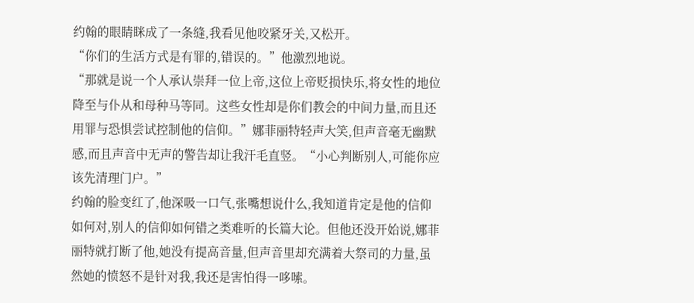约翰的眼睛眯成了一条缝,我看见他咬紧牙关,又松开。
“你们的生活方式是有罪的,错误的。”他激烈地说。
“那就是说一个人承认崇拜一位上帝,这位上帝贬损快乐,将女性的地位降至与仆从和母种马等同。这些女性却是你们教会的中间力量,而且还用罪与恐惧尝试控制他的信仰。”娜菲丽特轻声大笑,但声音毫无幽默感,而且声音中无声的警告却让我汗毛直竖。“小心判断别人,可能你应该先清理门户。”
约翰的脸变红了,他深吸一口气,张嘴想说什么,我知道肯定是他的信仰如何对,别人的信仰如何错之类难听的长篇大论。但他还没开始说,娜菲丽特就打断了他,她没有提高音量,但声音里却充满着大祭司的力量,虽然她的愤怒不是针对我,我还是害怕得一哆嗦。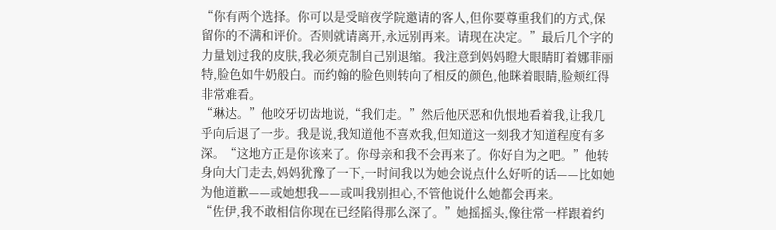“你有两个选择。你可以是受暗夜学院邀请的客人,但你要尊重我们的方式,保留你的不满和评价。否则就请离开,永远别再来。请现在决定。”最后几个字的力量划过我的皮肤,我必须克制自己别退缩。我注意到妈妈瞪大眼睛盯着娜菲丽特,脸色如牛奶般白。而约翰的脸色则转向了相反的颜色,他眯着眼睛,脸颊红得非常难看。
“琳达。”他咬牙切齿地说,“我们走。”然后他厌恶和仇恨地看着我,让我几乎向后退了一步。我是说,我知道他不喜欢我,但知道这一刻我才知道程度有多深。“这地方正是你该来了。你母亲和我不会再来了。你好自为之吧。”他转身向大门走去,妈妈犹豫了一下,一时间我以为她会说点什么好听的话——比如她为他道歉——或她想我——或叫我别担心,不管他说什么她都会再来。
“佐伊,我不敢相信你现在已经陷得那么深了。”她摇摇头,像往常一样跟着约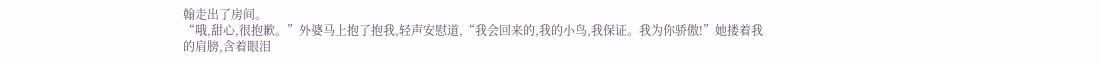翰走出了房间。
“哦,甜心,很抱歉。”外婆马上抱了抱我,轻声安慰道,“我会回来的,我的小鸟,我保证。我为你骄傲!”她搂着我的肩膀,含着眼泪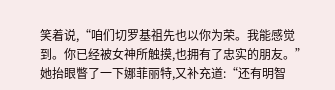笑着说,“咱们切罗基祖先也以你为荣。我能感觉到。你已经被女神所触摸,也拥有了忠实的朋友。”她抬眼瞥了一下娜菲丽特,又补充道:“还有明智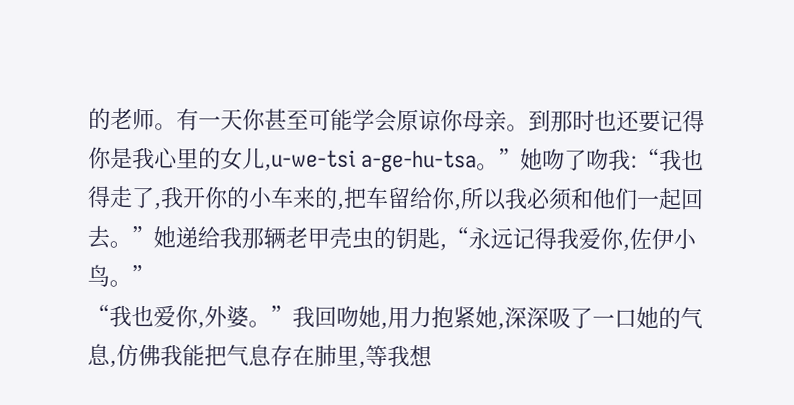的老师。有一天你甚至可能学会原谅你母亲。到那时也还要记得你是我心里的女儿,u-we-tsi a-ge-hu-tsa。”她吻了吻我:“我也得走了,我开你的小车来的,把车留给你,所以我必须和他们一起回去。”她递给我那辆老甲壳虫的钥匙,“永远记得我爱你,佐伊小鸟。”
“我也爱你,外婆。”我回吻她,用力抱紧她,深深吸了一口她的气息,仿佛我能把气息存在肺里,等我想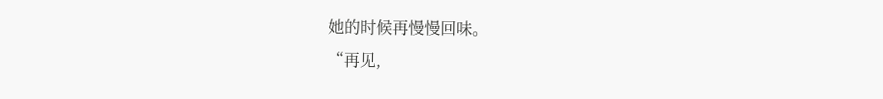她的时候再慢慢回味。
“再见,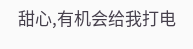甜心,有机会给我打电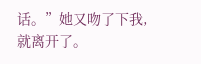话。”她又吻了下我,就离开了。